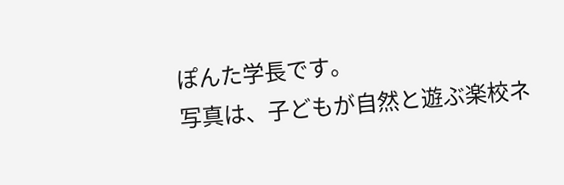ぽんた学長です。
写真は、子どもが自然と遊ぶ楽校ネ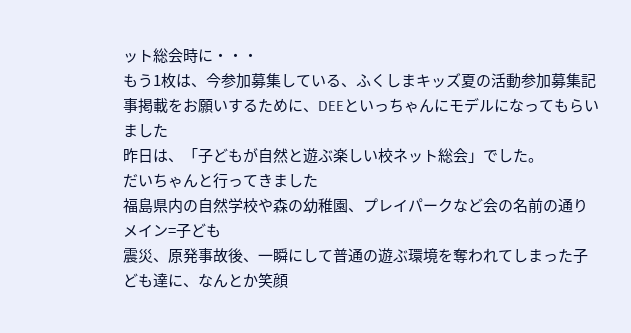ット総会時に・・・
もう1枚は、今参加募集している、ふくしまキッズ夏の活動参加募集記事掲載をお願いするために、DEEといっちゃんにモデルになってもらいました
昨日は、「子どもが自然と遊ぶ楽しい校ネット総会」でした。
だいちゃんと行ってきました
福島県内の自然学校や森の幼稚園、プレイパークなど会の名前の通りメイン=子ども
震災、原発事故後、一瞬にして普通の遊ぶ環境を奪われてしまった子ども達に、なんとか笑顔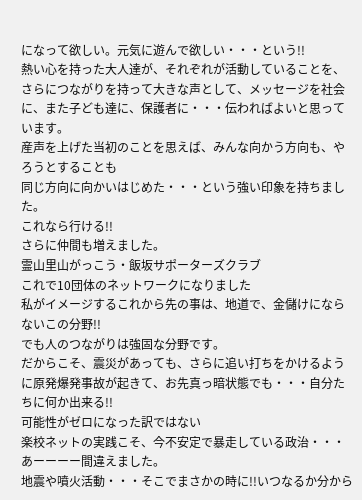になって欲しい。元気に遊んで欲しい・・・という!!
熱い心を持った大人達が、それぞれが活動していることを、さらにつながりを持って大きな声として、メッセージを社会に、また子ども達に、保護者に・・・伝わればよいと思っています。
産声を上げた当初のことを思えば、みんな向かう方向も、やろうとすることも
同じ方向に向かいはじめた・・・という強い印象を持ちました。
これなら行ける!!
さらに仲間も増えました。
霊山里山がっこう・飯坂サポーターズクラブ
これで10団体のネットワークになりました
私がイメージするこれから先の事は、地道で、金儲けにならないこの分野!!
でも人のつながりは強固な分野です。
だからこそ、震災があっても、さらに追い打ちをかけるように原発爆発事故が起きて、お先真っ暗状態でも・・・自分たちに何か出来る!!
可能性がゼロになった訳ではない
楽校ネットの実践こそ、今不安定で暴走している政治・・・あーーーー間違えました。
地震や噴火活動・・・そこでまさかの時に!!いつなるか分から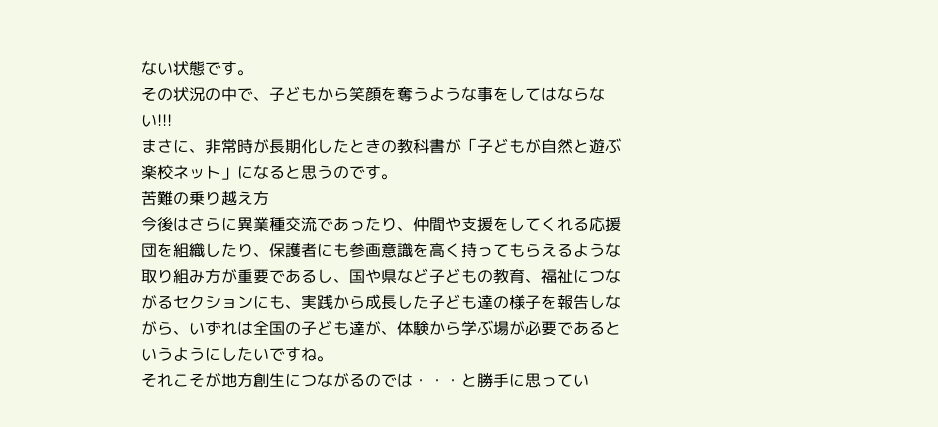ない状態です。
その状況の中で、子どもから笑顔を奪うような事をしてはならない!!!
まさに、非常時が長期化したときの教科書が「子どもが自然と遊ぶ楽校ネット」になると思うのです。
苦難の乗り越え方
今後はさらに異業種交流であったり、仲間や支援をしてくれる応援団を組織したり、保護者にも参画意識を高く持ってもらえるような取り組み方が重要であるし、国や県など子どもの教育、福祉につながるセクションにも、実践から成長した子ども達の様子を報告しながら、いずれは全国の子ども達が、体験から学ぶ場が必要であるというようにしたいですね。
それこそが地方創生につながるのでは・・・と勝手に思ってい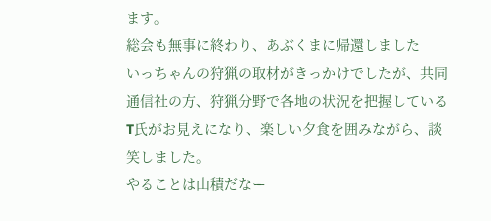ます。
総会も無事に終わり、あぶくまに帰還しました
いっちゃんの狩猟の取材がきっかけでしたが、共同通信社の方、狩猟分野で各地の状況を把握しているT氏がお見えになり、楽しい夕食を囲みながら、談笑しました。
やることは山積だなー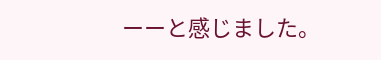ーーと感じました。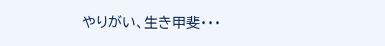やりがい、生き甲斐・・・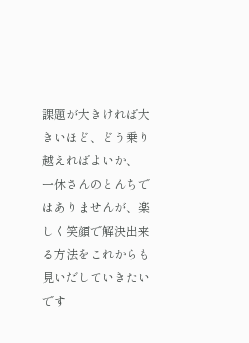課題が大きければ大きいほど、どう乗り越えればよいか、
一休さんのとんちではありませんが、楽しく笑顔で解決出来る方法をこれからも見いだしていきたいです